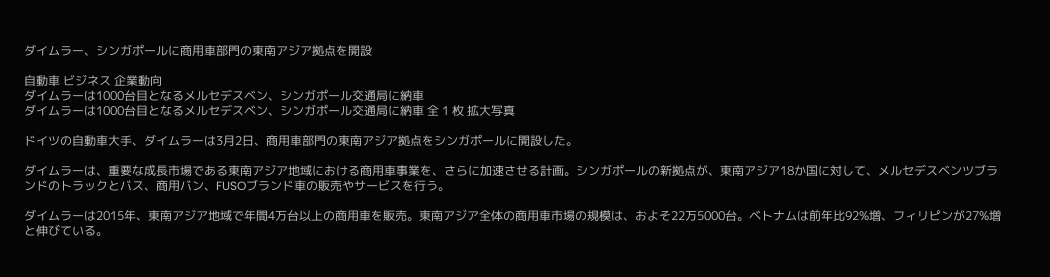ダイムラー、シンガポールに商用車部門の東南アジア拠点を開設

自動車 ビジネス 企業動向
ダイムラーは1000台目となるメルセデスベン、シンガポール交通局に納車
ダイムラーは1000台目となるメルセデスベン、シンガポール交通局に納車 全 1 枚 拡大写真

ドイツの自動車大手、ダイムラーは3月2日、商用車部門の東南アジア拠点をシンガポールに開設した。

ダイムラーは、重要な成長市場である東南アジア地域における商用車事業を、さらに加速させる計画。シンガポールの新拠点が、東南アジア18か国に対して、メルセデスベンツブランドのトラックとバス、商用バン、FUSOブランド車の販売やサービスを行う。

ダイムラーは2015年、東南アジア地域で年間4万台以上の商用車を販売。東南アジア全体の商用車市場の規模は、およそ22万5000台。ベトナムは前年比92%増、フィリピンが27%増と伸びている。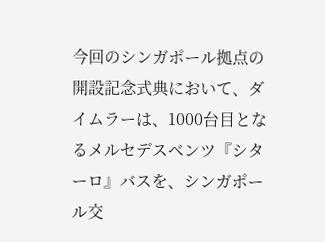今回のシンガポール拠点の開設記念式典において、ダイムラーは、1000台目となるメルセデスベンツ『シターロ』バスを、シンガポール交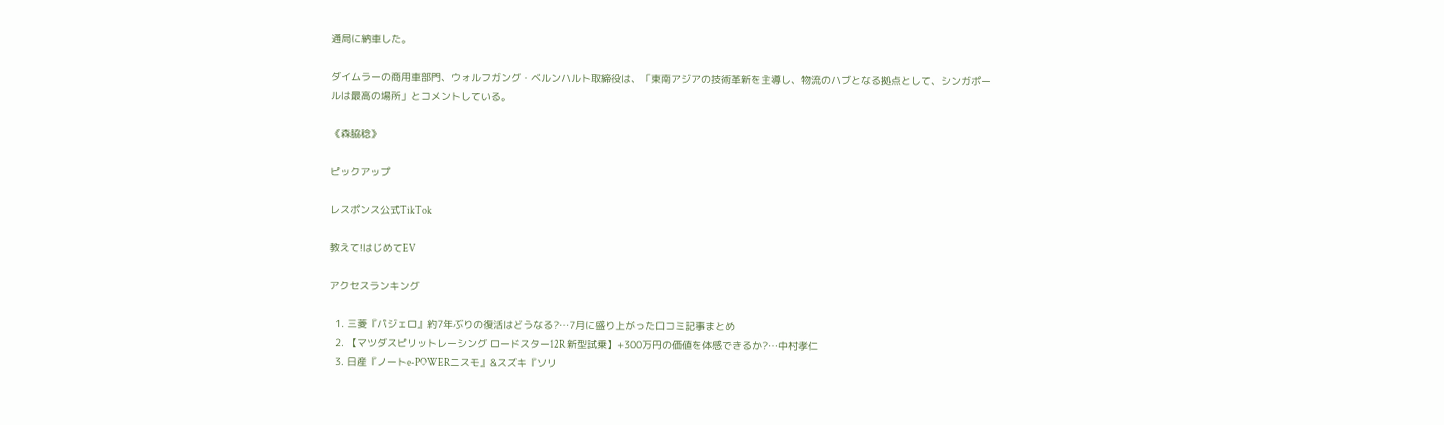通局に納車した。

ダイムラーの商用車部門、ウォルフガング・ベルンハルト取締役は、「東南アジアの技術革新を主導し、物流のハブとなる拠点として、シンガポールは最高の場所」とコメントしている。

《森脇稔》

ピックアップ

レスポンス公式TikTok

教えて!はじめてEV

アクセスランキング

  1. 三菱『パジェロ』約7年ぶりの復活はどうなる?…7月に盛り上がった口コミ記事まとめ
  2. 【マツダスピリットレーシング ロードスター12R 新型試乗】+300万円の価値を体感できるか?…中村孝仁
  3. 日産『ノートe-POWERニスモ』&スズキ『ソリ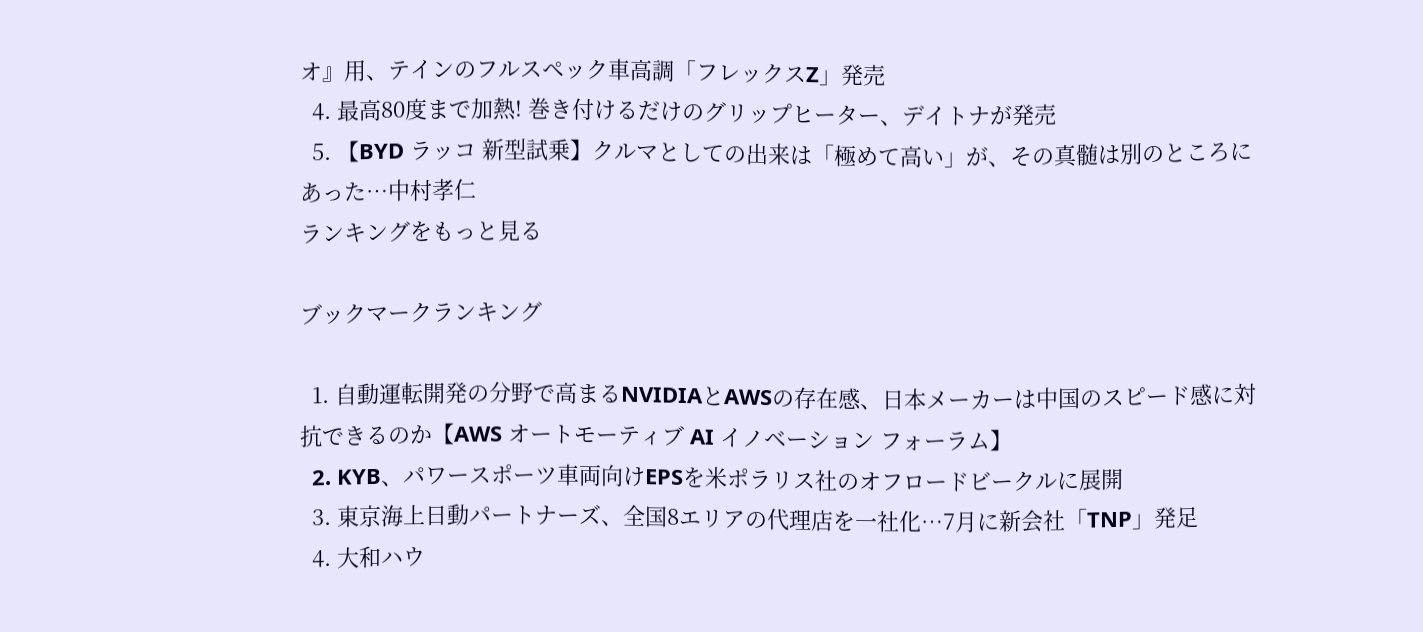オ』用、テインのフルスペック車高調「フレックスZ」発売
  4. 最高80度まで加熱! 巻き付けるだけのグリップヒーター、デイトナが発売
  5. 【BYD ラッコ 新型試乗】クルマとしての出来は「極めて高い」が、その真髄は別のところにあった…中村孝仁
ランキングをもっと見る

ブックマークランキング

  1. 自動運転開発の分野で高まるNVIDIAとAWSの存在感、日本メーカーは中国のスピード感に対抗できるのか【AWS オートモーティブ AI イノベーション フォーラム】
  2. KYB、パワースポーツ車両向けEPSを米ポラリス社のオフロードビークルに展開
  3. 東京海上日動パートナーズ、全国8エリアの代理店を一社化…7月に新会社「TNP」発足
  4. 大和ハウ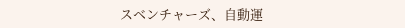スベンチャーズ、自動運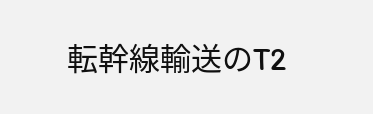転幹線輸送のT2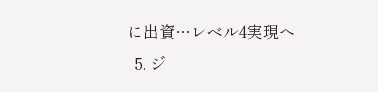に出資…レベル4実現へ
  5. ジ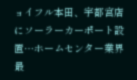ョイフル本田、宇都宮店にソーラーカーポート設置…ホームセンター業界最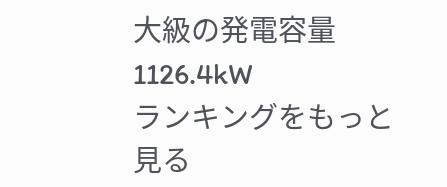大級の発電容量1126.4kW
ランキングをもっと見る